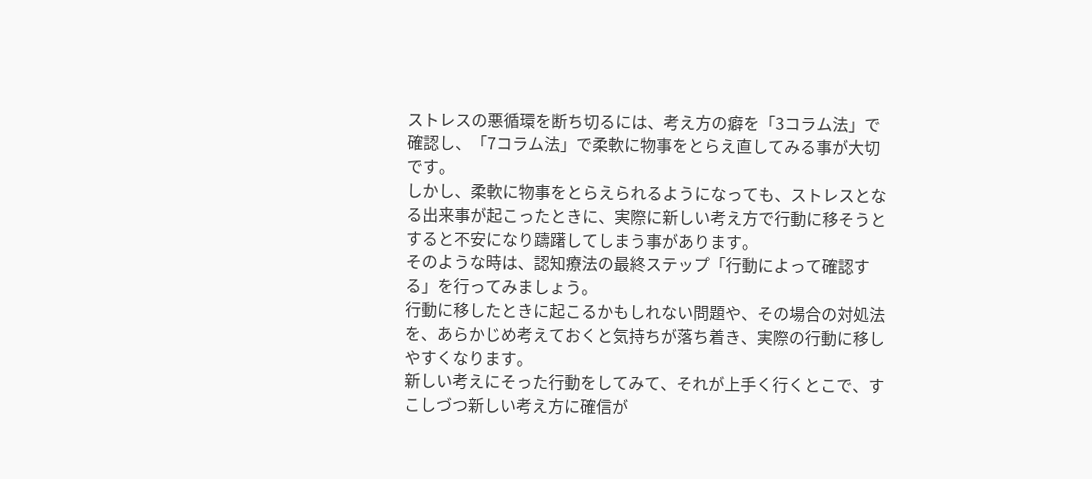ストレスの悪循環を断ち切るには、考え方の癖を「3コラム法」で確認し、「7コラム法」で柔軟に物事をとらえ直してみる事が大切です。
しかし、柔軟に物事をとらえられるようになっても、ストレスとなる出来事が起こったときに、実際に新しい考え方で行動に移そうとすると不安になり躊躇してしまう事があります。
そのような時は、認知療法の最終ステップ「行動によって確認する」を行ってみましょう。
行動に移したときに起こるかもしれない問題や、その場合の対処法を、あらかじめ考えておくと気持ちが落ち着き、実際の行動に移しやすくなります。
新しい考えにそった行動をしてみて、それが上手く行くとこで、すこしづつ新しい考え方に確信が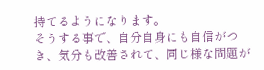持てるようになります。
そうする事で、自分自身にも自信がつき、気分も改善されて、同じ様な問題が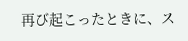再び起こったときに、ス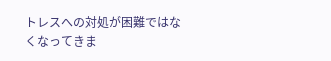トレスへの対処が困難ではなくなってきま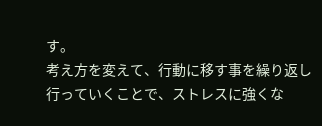す。
考え方を変えて、行動に移す事を繰り返し行っていくことで、ストレスに強くな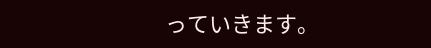っていきます。